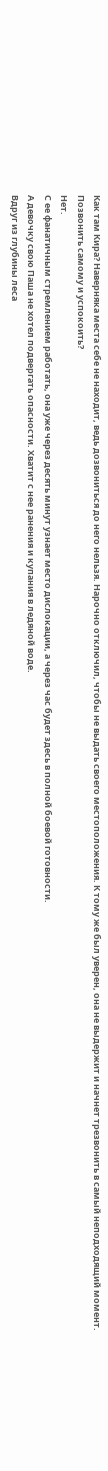Как там Кира? Наверняка места себе не находит, ведь дозвониться до него нельзя. Нарочно отключил, чтобы не выдать своего местоположения. К тому же был уверен, она не выдержит и начнет трезвонить в самый неподходящий момент. Позвонить самому и успокоить?
Нет.
С ее фанатичным стремлением работать, она уже через десять минут узнает место дислокации, а через час будет здесь в полной боевой готовности.
А девочку свою Паша не хотел подвергать опасности. Хватит с нее ранения и купания в ледяной воде.
Вдруг из глубины леса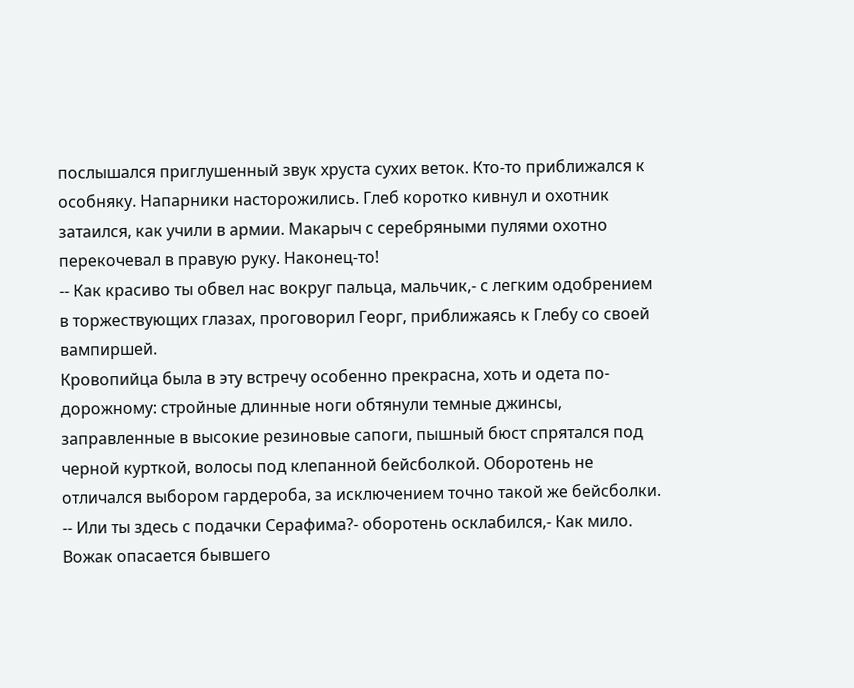послышался приглушенный звук хруста сухих веток. Кто-то приближался к особняку. Напарники насторожились. Глеб коротко кивнул и охотник затаился, как учили в армии. Макарыч с серебряными пулями охотно перекочевал в правую руку. Наконец-то!
-- Как красиво ты обвел нас вокруг пальца, мальчик,- с легким одобрением в торжествующих глазах, проговорил Георг, приближаясь к Глебу со своей вампиршей.
Кровопийца была в эту встречу особенно прекрасна, хоть и одета по-дорожному: стройные длинные ноги обтянули темные джинсы, заправленные в высокие резиновые сапоги, пышный бюст спрятался под черной курткой, волосы под клепанной бейсболкой. Оборотень не отличался выбором гардероба, за исключением точно такой же бейсболки.
-- Или ты здесь с подачки Серафима?- оборотень осклабился,- Как мило. Вожак опасается бывшего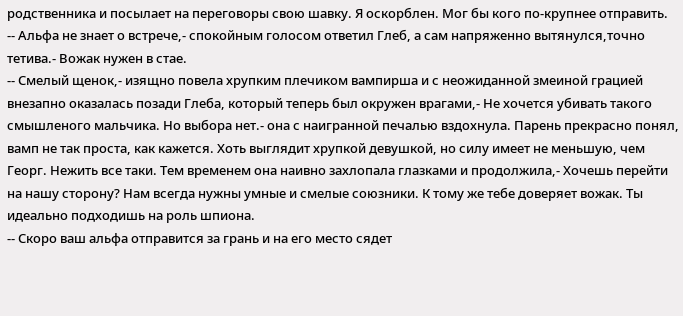родственника и посылает на переговоры свою шавку. Я оскорблен. Мог бы кого по-крупнее отправить.
-- Альфа не знает о встрече,- спокойным голосом ответил Глеб, а сам напряженно вытянулся,точно тетива.- Вожак нужен в стае.
-- Смелый щенок,- изящно повела хрупким плечиком вампирша и с неожиданной змеиной грацией внезапно оказалась позади Глеба, который теперь был окружен врагами,- Не хочется убивать такого смышленого мальчика. Но выбора нет.- она с наигранной печалью вздохнула. Парень прекрасно понял, вамп не так проста, как кажется. Хоть выглядит хрупкой девушкой, но силу имеет не меньшую, чем Георг. Нежить все таки. Тем временем она наивно захлопала глазками и продолжила,- Хочешь перейти на нашу сторону? Нам всегда нужны умные и смелые союзники. К тому же тебе доверяет вожак. Ты идеально подходишь на роль шпиона.
-- Скоро ваш альфа отправится за грань и на его место сядет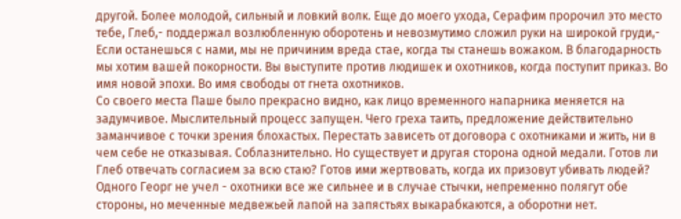другой. Более молодой, сильный и ловкий волк. Еще до моего ухода, Серафим пророчил это место тебе, Глеб,- поддержал возлюбленную оборотень и невозмутимо сложил руки на широкой груди,- Если останешься с нами, мы не причиним вреда стае, когда ты станешь вожаком. В благодарность мы хотим вашей покорности. Вы выступите против людишек и охотников, когда поступит приказ. Во имя новой эпохи. Во имя свободы от гнета охотников.
Со своего места Паше было прекрасно видно, как лицо временного напарника меняется на задумчивое. Мыслительный процесс запущен. Чего греха таить, предложение действительно заманчивое с точки зрения блохастых. Перестать зависеть от договора с охотниками и жить, ни в чем себе не отказывая. Соблазнительно. Но существует и другая сторона одной медали. Готов ли Глеб отвечать согласием за всю стаю? Готов ими жертвовать, когда их призовут убивать людей?
Одного Георг не учел - охотники все же сильнее и в случае стычки, непременно полягут обе стороны, но меченные медвежьей лапой на запястьях выкарабкаются, а оборотни нет.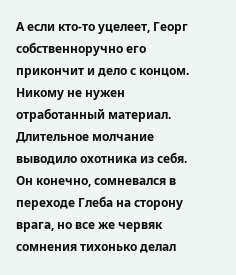А если кто-то уцелеет, Георг собственноручно его прикончит и дело с концом. Никому не нужен отработанный материал.
Длительное молчание выводило охотника из себя. Он конечно, сомневался в переходе Глеба на сторону врага, но все же червяк сомнения тихонько делал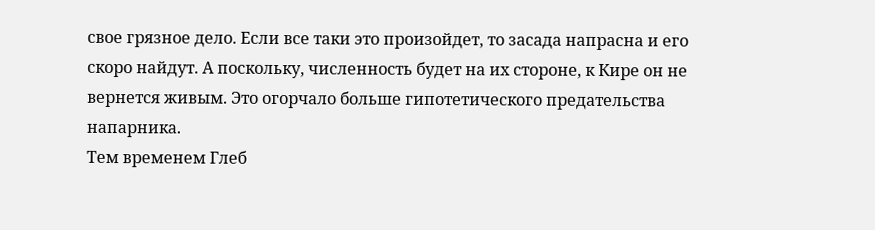свое грязное дело. Если все таки это произойдет, то засада напрасна и его скоро найдут. А поскольку, численность будет на их стороне, к Кире он не вернется живым. Это огорчало больше гипотетического предательства напарника.
Тем временем Глеб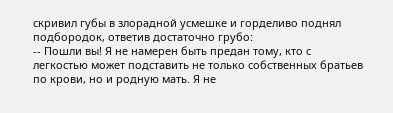скривил губы в злорадной усмешке и горделиво поднял подбородок, ответив достаточно грубо:
-- Пошли вы! Я не намерен быть предан тому, кто с легкостью может подставить не только собственных братьев по крови, но и родную мать. Я не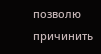позволю причинить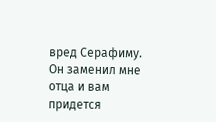вред Серафиму. Он заменил мне отца и вам придется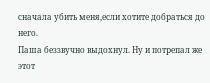сначала убить меня,если хотите добраться до него.
Паша беззвучно выдохнул. Ну и потрепал же этот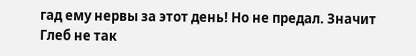гад ему нервы за этот день! Но не предал. Значит Глеб не так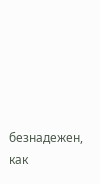безнадежен, как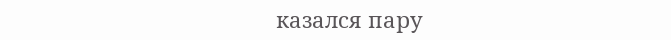казался пару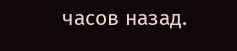часов назад.